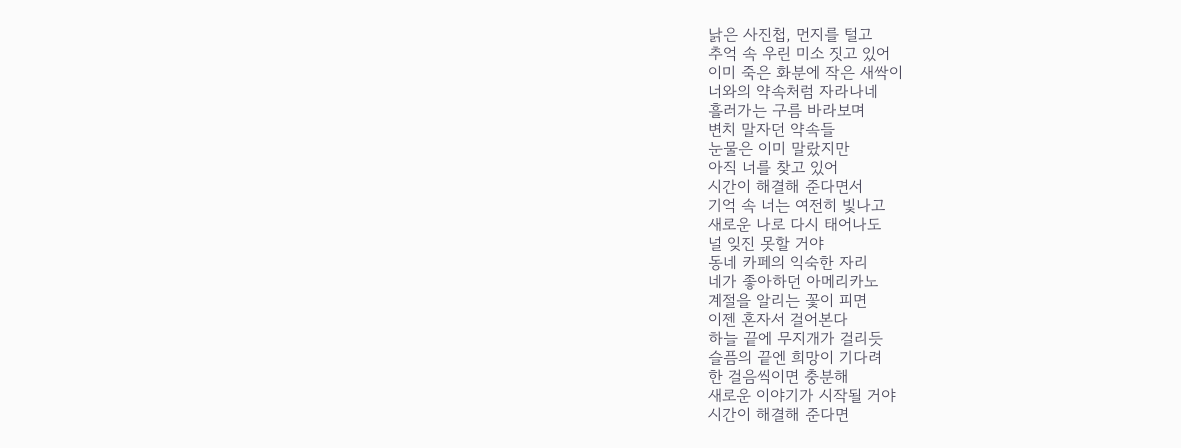낡은 사진첩, 먼지를 털고
추억 속 우린 미소 짓고 있어
이미 죽은 화분에 작은 새싹이
너와의 약속처럼 자라나네
흘러가는 구름 바라보며
변치 말자던 약속들
눈물은 이미 말랐지만
아직 너를 찾고 있어
시간이 해결해 준다면서
기억 속 너는 여전히 빛나고
새로운 나로 다시 태어나도
널 잊진 못할 거야
동네 카페의 익숙한 자리
네가 좋아하던 아메리카노
계절을 알리는 꽃이 피면
이젠 혼자서 걸어본다
하늘 끝에 무지개가 걸리듯
슬픔의 끝엔 희망이 기다려
한 걸음씩이면 충분해
새로운 이야기가 시작될 거야
시간이 해결해 준다면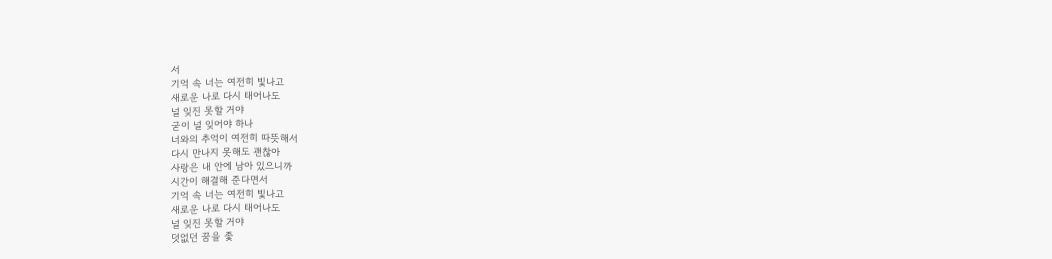서
기억 속 너는 여전히 빛나고
새로운 나로 다시 태어나도
널 잊진 못할 거야
굳이 널 잊어야 하나
너와의 추억이 여전히 따뜻해서
다시 만나지 못해도 괜찮아
사랑은 내 안에 남아 있으니까
시간이 해결해 준다면서
기억 속 너는 여전히 빛나고
새로운 나로 다시 태어나도
널 잊진 못할 거야
덧없던 꿈을 좇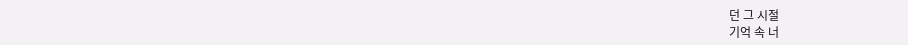던 그 시절
기억 속 너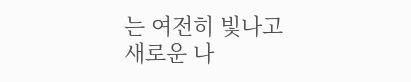는 여전히 빛나고
새로운 나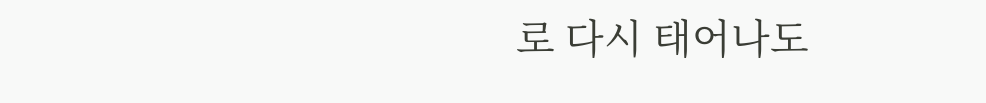로 다시 태어나도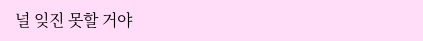널 잊진 못할 거야